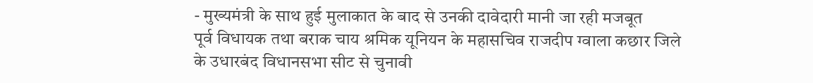- मुख्यमंत्री के साथ हुई मुलाकात के बाद से उनकी दावेदारी मानी जा रही मजबूत
पूर्व विधायक तथा बराक चाय श्रमिक यूनियन के महासचिव राजदीप ग्वाला कछार जिले के उधारबंद विधानसभा सीट से चुनावी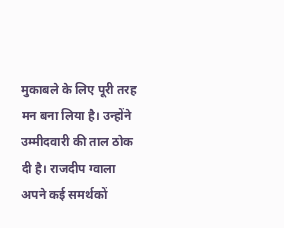मुकाबले के लिए पूरी तरह मन बना लिया है। उन्होंने उम्मीदवारी की ताल ठोक दी है। राजदीप ग्वाला अपने कई समर्थकों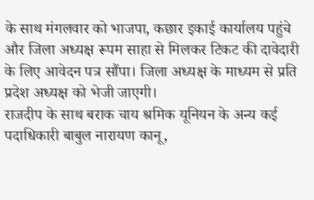के साथ मंगलवार को भाजपा, कछार इकाई कार्यालय पहुंचे और जिला अध्यक्ष रूपम साहा से मिलकर टिकट की दावेदारी के लिए आवेदन पत्र सौंपा। जिला अध्यक्ष के माध्यम से प्रति प्रदेश अध्यक्ष को भेजी जाएगी।
राजदीप के साथ बराक चाय श्रमिक यूनियन के अन्य कई पदाधिकारी बाबुल नारायण कानू,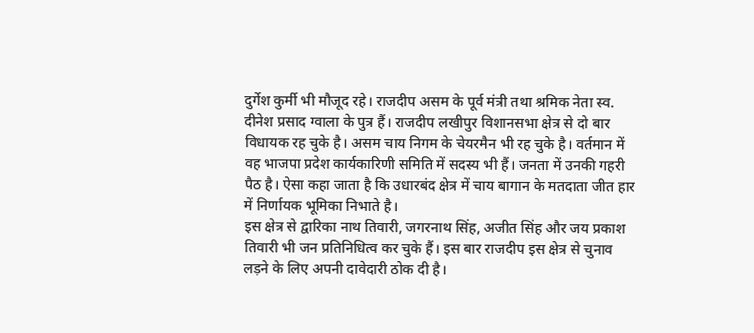दुर्गेश कुर्मी भी मौजूद रहे। राजदीप असम के पूर्व मंत्री तथा श्रमिक नेता स्व. दीनेश प्रसाद ग्वाला के पुत्र हैं। राजदीप लखीपुर विशानसभा क्षेत्र से दो बार विधायक रह चुके है। असम चाय निगम के चेयरमैन भी रह चुके है। वर्तमान में वह भाजपा प्रदेश कार्यकारिणी समिति में सदस्य भी हैं। जनता में उनकी गहरी पैठ है। ऐसा कहा जाता है कि उधारबंद क्षेत्र में चाय बागान के मतदाता जीत हार में निर्णायक भूमिका निभाते है।
इस क्षेत्र से द्वारिका नाथ तिवारी, जगरनाथ सिंह, अजीत सिंह और जय प्रकाश तिवारी भी जन प्रतिनिधित्व कर चुके हैं। इस बार राजदीप इस क्षेत्र से चुनाव लड़ने के लिए अपनी दावेदारी ठोक दी है।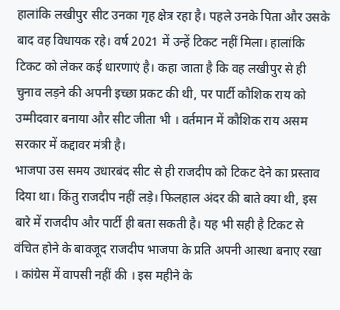हालांकि लखीपुर सीट उनका गृह क्षेत्र रहा है। पहले उनके पिता और उसके बाद वह विधायक रहे। वर्ष 2021 में उन्हें टिकट नहीं मिला। हालांकि टिकट को लेकर कई धारणाएं है। कहा जाता है कि वह लखीपुर से ही चुनाव लड़ने की अपनी इच्छा प्रकट की थी, पर पार्टी कौशिक राय को उम्मीदवार बनाया और सीट जीता भी । वर्तमान में कौशिक राय असम सरकार में कद्दावर मंत्री है।
भाजपा उस समय उधारबंद सीट से ही राजदीप को टिकट देने का प्रस्ताव दिया था। किंतु राजदीप नहीं लड़े। फिलहाल अंदर की बाते क्या थी, इस बारे में राजदीप और पार्टी ही बता सकती है। यह भी सही है टिकट से वंचित होने के बावजूद राजदीप भाजपा के प्रति अपनी आस्था बनाए रखा । कांग्रेस में वापसी नहीं की । इस महीने के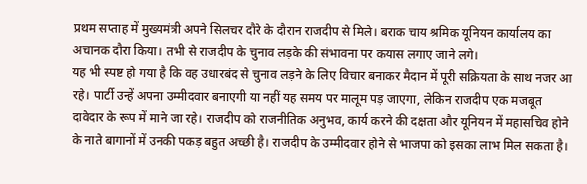प्रथम सप्ताह में मुख्यमंत्री अपने सिलचर दौरे के दौरान राजदीप से मिले। बराक चाय श्रमिक यूनियन कार्यालय का अचानक दौरा किया। तभी से राजदीप के चुनाव लड़के की संभावना पर कयास लगाए जाने लगे।
यह भी स्पष्ट हो गया है कि वह उधारबंद से चुनाव लड़ने के लिए विचार बनाकर मैदान में पूरी सक्रियता के साथ नजर आ रहे। पार्टी उन्हें अपना उम्मीदवार बनाएगी या नहीं यह समय पर मालूम पड़ जाएगा, लेकिन राजदीप एक मजबूत दावेदार के रूप में माने जा रहे। राजदीप को राजनीतिक अनुभव, कार्य करने की दक्षता और यूनियन में महासचिव होने के नाते बागानों में उनकी पकड़ बहुत अच्छी है। राजदीप के उम्मीदवार होने से भाजपा को इसका लाभ मिल सकता है।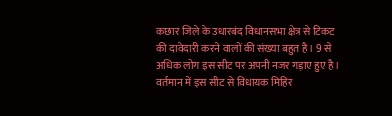कछार जिले के उधारबंद विधानसभा क्षेत्र से टिकट की दावेदारी करने वालों की संख्या बहुत है। 9 से अधिक लोग इस सीट पर अपनी नजर गड़ाए हुए है। वर्तमान में इस सीट से विधायक मिहिर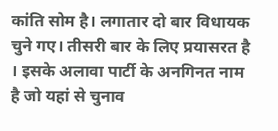कांति सोम है। लगातार दो बार विधायक चुने गए। तीसरी बार के लिए प्रयासरत है । इसके अलावा पार्टी के अनगिनत नाम है जो यहां से चुनाव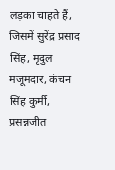लड़का चाहते हैं, जिसमें सुरेंद्र प्रसाद सिंह, मृदुल मजूमदार, कंचन सिंह कुर्मी, प्रसन्नजीत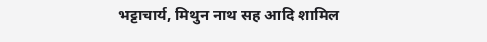भट्टाचार्य, मिथुन नाथ सह आदि शामिल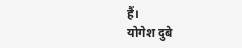हैं।
योगेश दुबे